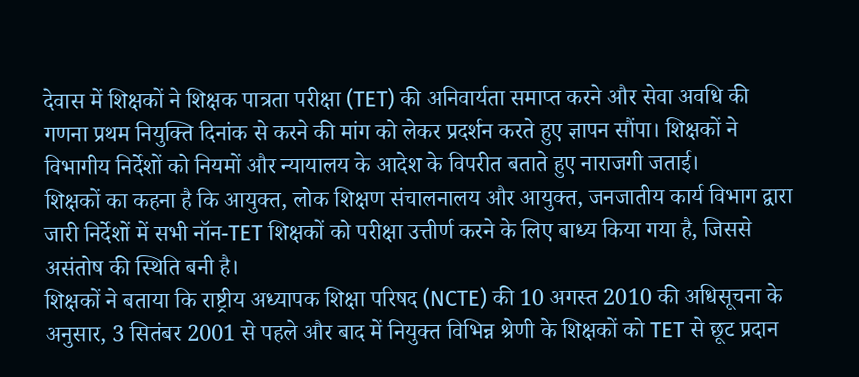देवास में शिक्षकों ने शिक्षक पात्रता परीक्षा (TET) की अनिवार्यता समाप्त करने और सेवा अवधि की गणना प्रथम नियुक्ति दिनांक से करने की मांग को लेकर प्रदर्शन करते हुए ज्ञापन सौंपा। शिक्षकों ने विभागीय निर्देशों को नियमों और न्यायालय के आदेश के विपरीत बताते हुए नाराजगी जताई।
शिक्षकों का कहना है कि आयुक्त, लोक शिक्षण संचालनालय और आयुक्त, जनजातीय कार्य विभाग द्वारा जारी निर्देशों में सभी नॉन-TET शिक्षकों को परीक्षा उत्तीर्ण करने के लिए बाध्य किया गया है, जिससे असंतोष की स्थिति बनी है।
शिक्षकों ने बताया कि राष्ट्रीय अध्यापक शिक्षा परिषद (NCTE) की 10 अगस्त 2010 की अधिसूचना के अनुसार, 3 सितंबर 2001 से पहले और बाद में नियुक्त विभिन्न श्रेणी के शिक्षकों को TET से छूट प्रदान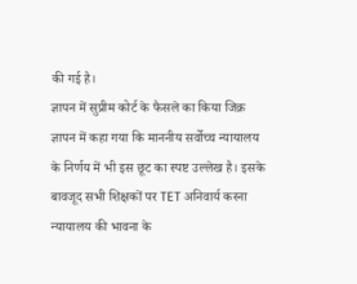की गई है।
ज्ञापन में सुप्रीम कोर्ट के फैसले का किया जिक्र
ज्ञापन में कहा गया कि माननीय सर्वोच्च न्यायालय के निर्णय में भी इस छूट का स्पष्ट उल्लेख है। इसके बावजूद सभी शिक्षकों पर TET अनिवार्य करना न्यायालय की भावना के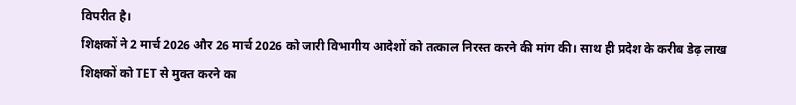विपरीत है।
शिक्षकों ने 2 मार्च 2026 और 26 मार्च 2026 को जारी विभागीय आदेशों को तत्काल निरस्त करने की मांग की। साथ ही प्रदेश के करीब डेढ़ लाख शिक्षकों को TET से मुक्त करने का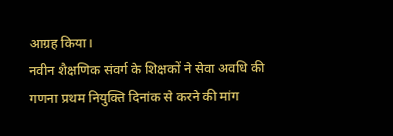आग्रह किया।
नवीन शैक्षणिक संवर्ग के शिक्षकों ने सेवा अवधि की गणना प्रथम नियुक्ति दिनांक से करने की मांग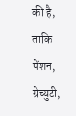की है, ताकि पेंशन, ग्रेच्युटी,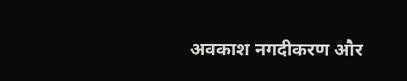अवकाश नगदीकरण और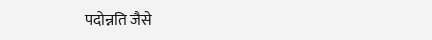पदोन्नति जैसे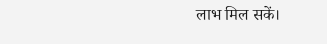लाभ मिल सकें।